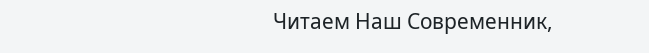Читаем Наш Современник,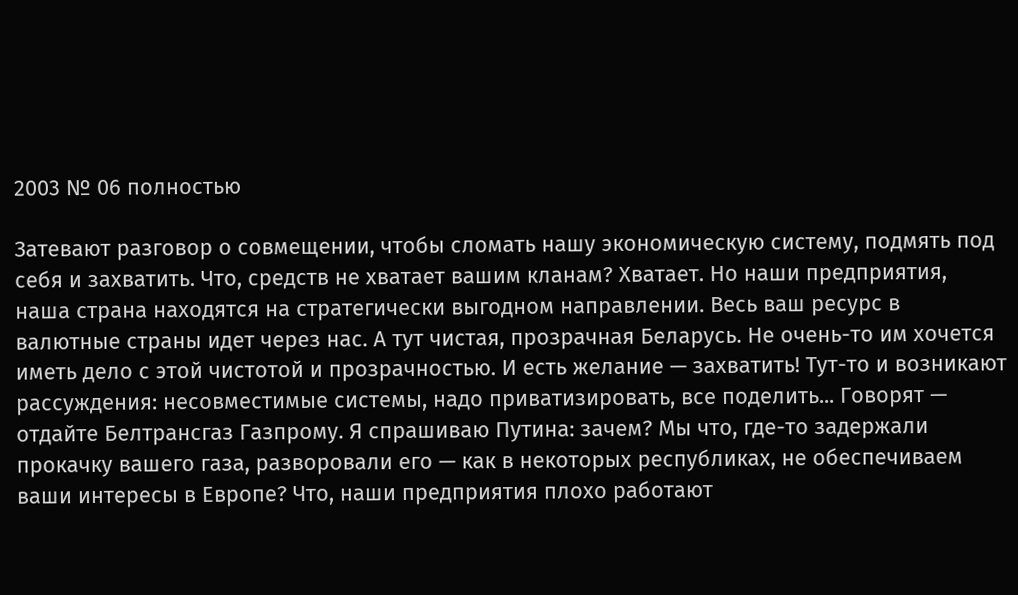2003 № 06 полностью

Затевают разговор о совмещении, чтобы сломать нашу экономическую систему, подмять под себя и захватить. Что, средств не хватает вашим кланам? Хватает. Но наши предприятия, наша страна находятся на стратегически выгодном направлении. Весь ваш ресурс в валютные страны идет через нас. А тут чистая, прозрачная Беларусь. Не очень-то им хочется иметь дело с этой чистотой и прозрачностью. И есть желание — захватить! Тут-то и возникают рассуждения: несовместимые системы, надо приватизировать, все поделить... Говорят — отдайте Белтрансгаз Газпрому. Я спрашиваю Путина: зачем? Мы что, где-то задержали прокачку вашего газа, разворовали его — как в некоторых республиках, не обеспечиваем ваши интересы в Европе? Что, наши предприятия плохо работают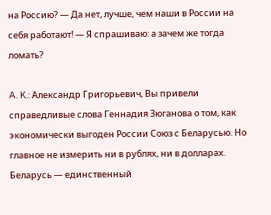на Россию? — Да нет, лучше, чем наши в России на себя работают! — Я спрашиваю: а зачем же тогда ломать?

A. K.: Александр Григорьевич, Вы привели справедливые слова Геннадия Зюганова о том, как экономически выгоден России Союз с Беларусью. Но главное не измерить ни в рублях, ни в долларах. Беларусь — единственный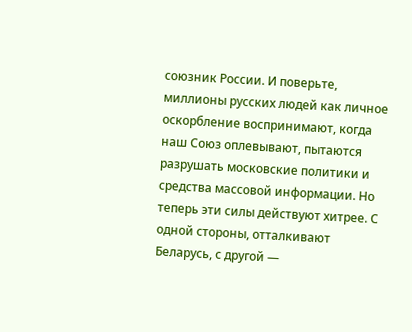союзник России. И поверьте, миллионы русских людей как личное оскорбление воспринимают, когда наш Союз оплевывают, пытаются разрушать московские политики и средства массовой информации. Но теперь эти силы действуют хитрее. С одной стороны, отталкивают Беларусь, с другой —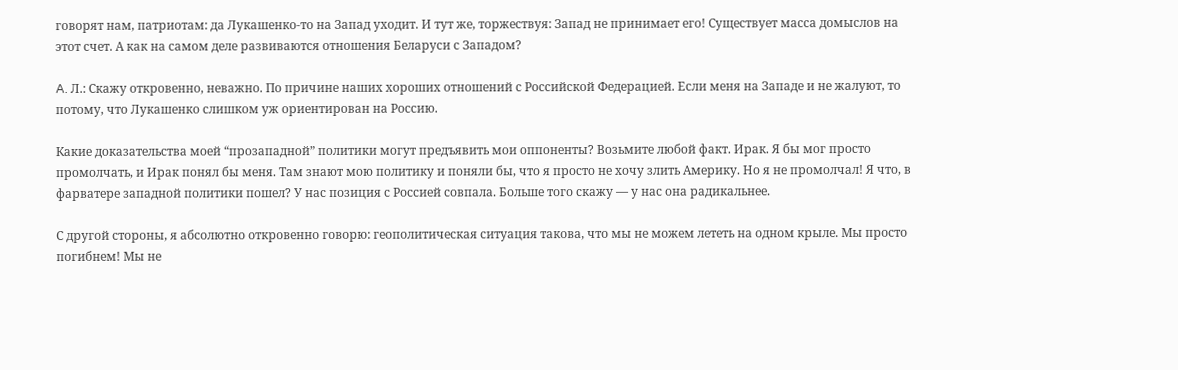говорят нам, патриотам: да Лукашенко-то на Запад уходит. И тут же, торжествуя: Запад не принимает его! Существует масса домыслов на этот счет. А как на самом деле развиваются отношения Беларуси с Западом?

A. Л.: Скажу откровенно, неважно. По причине наших хороших отношений с Российской Федерацией. Если меня на Западе и не жалуют, то потому, что Лукашенко слишком уж ориентирован на Россию.

Какие доказательства моей “прозападной” политики могут предъявить мои оппоненты? Возьмите любой факт. Ирак. Я бы мог просто промолчать, и Ирак понял бы меня. Там знают мою политику и поняли бы, что я просто не хочу злить Америку. Но я не промолчал! Я что, в фарватере западной политики пошел? У нас позиция с Россией совпала. Больше того скажу — у нас она радикальнее.

С другой стороны, я абсолютно откровенно говорю: геополитическая ситуация такова, что мы не можем лететь на одном крыле. Мы просто погибнем! Мы не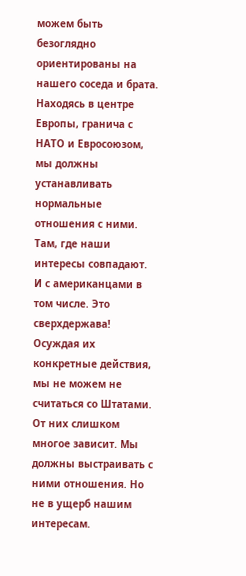можем быть безоглядно ориентированы на нашего соседа и брата. Находясь в центре Европы, гранича с НАТО и Евросоюзом, мы должны устанавливать нормальные отношения с ними. Там, где наши интересы совпадают. И с американцами в том числе. Это сверхдержава! Осуждая их конкретные действия, мы не можем не считаться со Штатами. От них слишком многое зависит. Мы должны выстраивать с ними отношения. Но не в ущерб нашим интересам.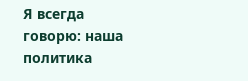Я всегда говорю: наша политика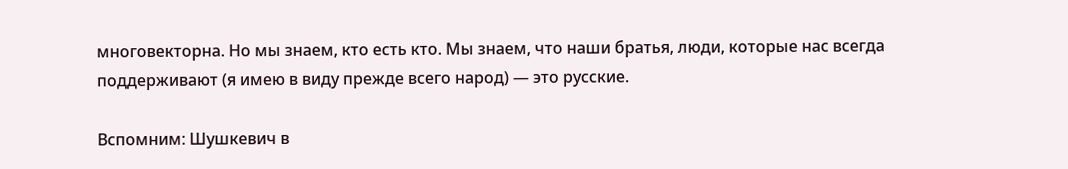многовекторна. Но мы знаем, кто есть кто. Мы знаем, что наши братья, люди, которые нас всегда поддерживают (я имею в виду прежде всего народ) — это русские.

Вспомним: Шушкевич в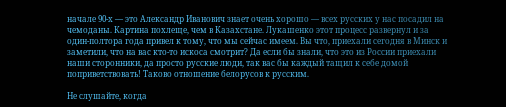начале 90-х — это Александр Иванович знает очень хорошо — всех русских у нас посадил на чемоданы. Картина похлеще, чем в Казахстане. Лукашенко этот процесс развернул и за один-полтора года привел к тому, что мы сейчас имеем. Вы что, приехали сегодня в Минск и заметили, что на вас кто-то искоса смотрит? Да если бы знали, что это из России приехали наши сторонники, да просто русские люди, так вас бы каждый тащил к себе домой поприветствовать! Таково отношение белорусов к русским.

Не слушайте, когда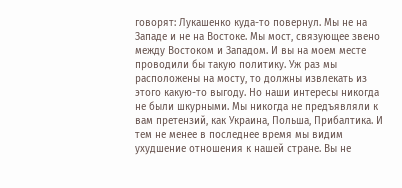говорят: Лукашенко куда-то повернул. Мы не на Западе и не на Востоке. Мы мост, связующее звено между Востоком и Западом. И вы на моем месте проводили бы такую политику. Уж раз мы расположены на мосту, то должны извлекать из этого какую-то выгоду. Но наши интересы никогда не были шкурными. Мы никогда не предъявляли к вам претензий, как Украина, Польша, Прибалтика. И тем не менее в последнее время мы видим ухудшение отношения к нашей стране. Вы не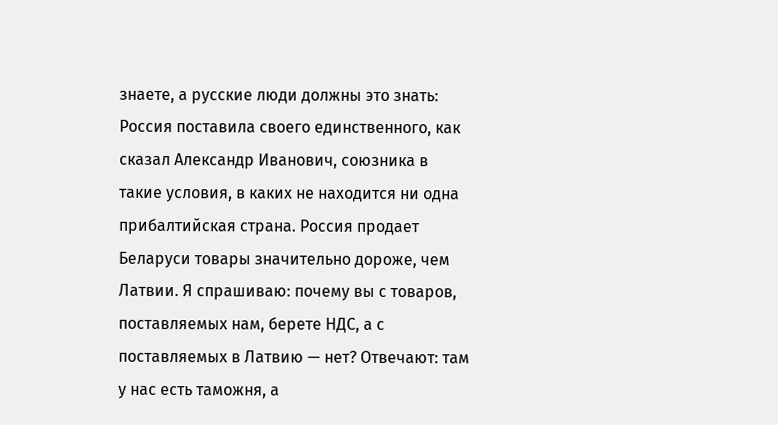знаете, а русские люди должны это знать: Россия поставила своего единственного, как сказал Александр Иванович, союзника в такие условия, в каких не находится ни одна прибалтийская страна. Россия продает Беларуси товары значительно дороже, чем Латвии. Я спрашиваю: почему вы с товаров, поставляемых нам, берете НДС, а с поставляемых в Латвию — нет? Отвечают: там у нас есть таможня, а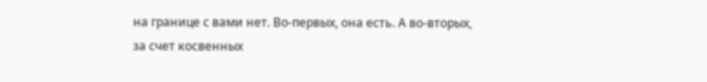на границе с вами нет. Во-первых, она есть. А во-вторых, за счет косвенных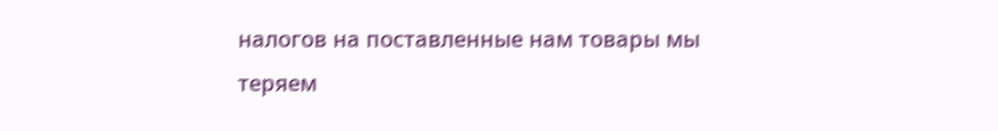налогов на поставленные нам товары мы теряем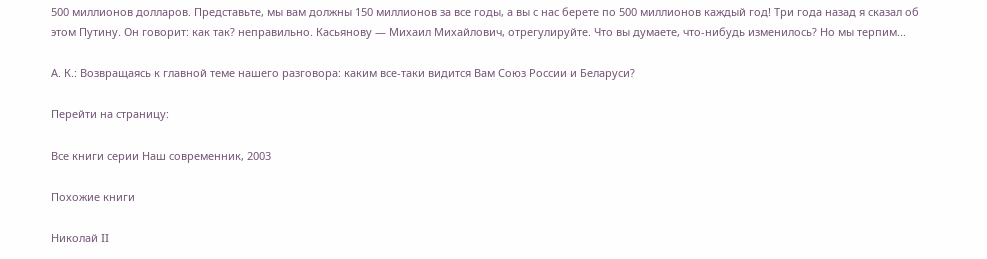500 миллионов долларов. Представьте, мы вам должны 150 миллионов за все годы, а вы с нас берете по 500 миллионов каждый год! Три года назад я сказал об этом Путину. Он говорит: как так? неправильно. Касьянову — Михаил Михайлович, отрегулируйте. Что вы думаете, что-нибудь изменилось? Но мы терпим...

А. К.: Возвращаясь к главной теме нашего разговора: каким все-таки видится Вам Союз России и Беларуси?

Перейти на страницу:

Все книги серии Наш современник, 2003

Похожие книги

Николай II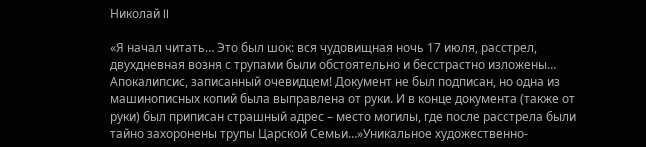Николай II

«Я начал читать… Это был шок: вся чудовищная ночь 17 июля, расстрел, двухдневная возня с трупами были обстоятельно и бесстрастно изложены… Апокалипсис, записанный очевидцем! Документ не был подписан, но одна из машинописных копий была выправлена от руки. И в конце документа (также от руки) был приписан страшный адрес – место могилы, где после расстрела были тайно захоронены трупы Царской Семьи…»Уникальное художественно-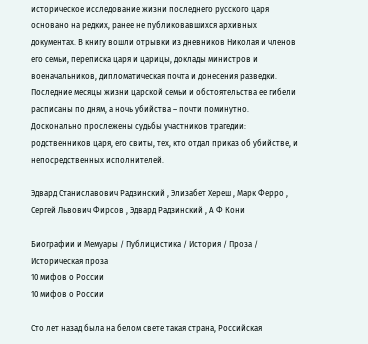историческое исследование жизни последнего русского царя основано на редких, ранее не публиковавшихся архивных документах. В книгу вошли отрывки из дневников Николая и членов его семьи, переписка царя и царицы, доклады министров и военачальников, дипломатическая почта и донесения разведки. Последние месяцы жизни царской семьи и обстоятельства ее гибели расписаны по дням, а ночь убийства – почти поминутно. Досконально прослежены судьбы участников трагедии: родственников царя, его свиты, тех, кто отдал приказ об убийстве, и непосредственных исполнителей.

Эдвард Станиславович Радзинский , Элизабет Хереш , Марк Ферро , Сергей Львович Фирсов , Эдвард Радзинский , А Ф Кони

Биографии и Мемуары / Публицистика / История / Проза / Историческая проза
10 мифов о России
10 мифов о России

Сто лет назад была на белом свете такая страна, Российская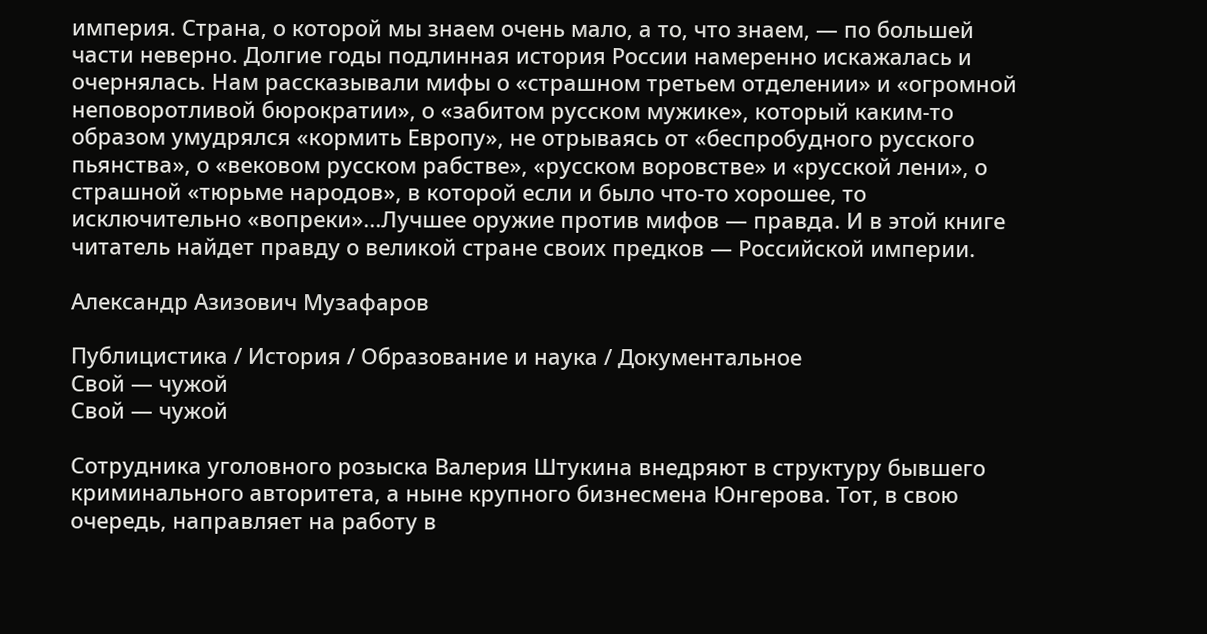империя. Страна, о которой мы знаем очень мало, а то, что знаем, — по большей части неверно. Долгие годы подлинная история России намеренно искажалась и очернялась. Нам рассказывали мифы о «страшном третьем отделении» и «огромной неповоротливой бюрократии», о «забитом русском мужике», который каким-то образом умудрялся «кормить Европу», не отрываясь от «беспробудного русского пьянства», о «вековом русском рабстве», «русском воровстве» и «русской лени», о страшной «тюрьме народов», в которой если и было что-то хорошее, то исключительно «вопреки»...Лучшее оружие против мифов — правда. И в этой книге читатель найдет правду о великой стране своих предков — Российской империи.

Александр Азизович Музафаров

Публицистика / История / Образование и наука / Документальное
Свой — чужой
Свой — чужой

Сотрудника уголовного розыска Валерия Штукина внедряют в структуру бывшего криминального авторитета, а ныне крупного бизнесмена Юнгерова. Тот, в свою очередь, направляет на работу в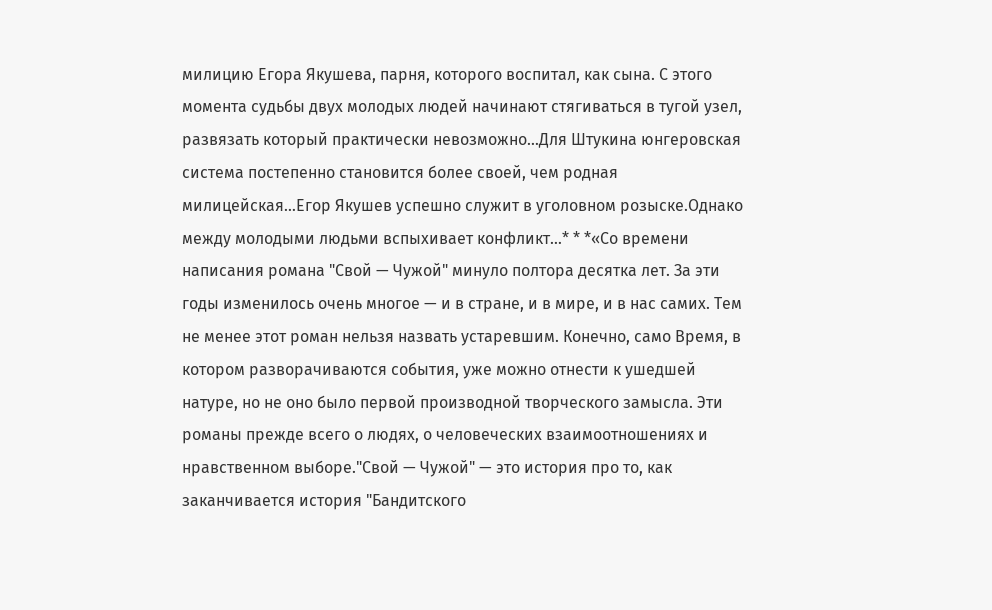милицию Егора Якушева, парня, которого воспитал, как сына. С этого момента судьбы двух молодых людей начинают стягиваться в тугой узел, развязать который практически невозможно…Для Штукина юнгеровская система постепенно становится более своей, чем родная милицейская…Егор Якушев успешно служит в уголовном розыске.Однако между молодыми людьми вспыхивает конфликт…* * *«Со времени написания романа "Свой — Чужой" минуло полтора десятка лет. За эти годы изменилось очень многое — и в стране, и в мире, и в нас самих. Тем не менее этот роман нельзя назвать устаревшим. Конечно, само Время, в котором разворачиваются события, уже можно отнести к ушедшей натуре, но не оно было первой производной творческого замысла. Эти романы прежде всего о людях, о человеческих взаимоотношениях и нравственном выборе."Свой — Чужой" — это история про то, как заканчивается история "Бандитского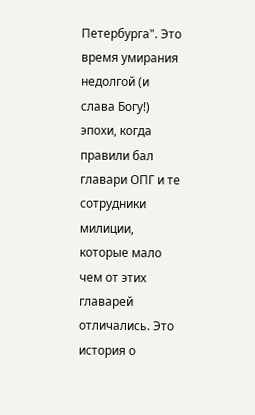Петербурга". Это время умирания недолгой (и слава Богу!) эпохи, когда правили бал главари ОПГ и те сотрудники милиции, которые мало чем от этих главарей отличались. Это история о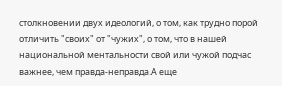столкновении двух идеологий, о том, как трудно порой отличить "своих" от "чужих", о том, что в нашей национальной ментальности свой или чужой подчас важнее, чем правда-неправда.А еще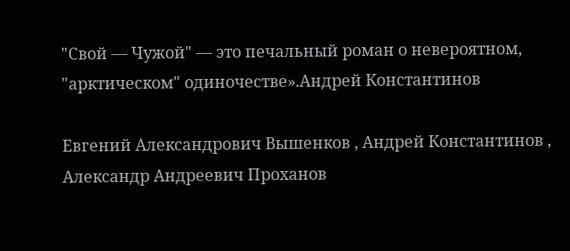"Свой — Чужой" — это печальный роман о невероятном, "арктическом" одиночестве».Андрей Константинов

Евгений Александрович Вышенков , Андрей Константинов , Александр Андреевич Проханов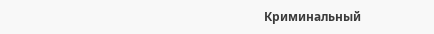Криминальный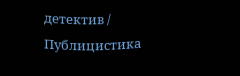детектив / Публицистика